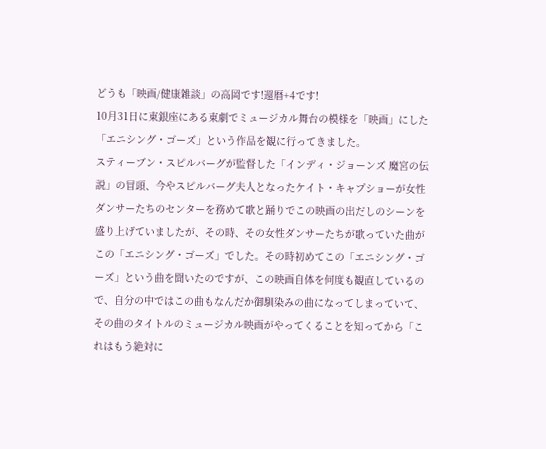どうも「映画/健康雑談」の高岡です!還暦+4です!
10月31日に東銀座にある東劇でミュージカル舞台の模様を「映画」にした「エニシング・ゴーズ」という作品を観に行ってきました。
スティーブン・スピルバーグが監督した「インディ・ジョーンズ 魔宮の伝説」の冒頭、今やスピルバーグ夫人となったケイト・キャプショーが女性ダンサーたちのセンターを務めて歌と踊りでこの映画の出だしのシーンを盛り上げていましたが、その時、その女性ダンサーたちが歌っていた曲がこの「エニシング・ゴーズ」でした。その時初めてこの「エニシング・ゴーズ」という曲を聞いたのですが、この映画自体を何度も観直しているので、自分の中ではこの曲もなんだか御馴染みの曲になってしまっていて、その曲のタイトルのミュージカル映画がやってくることを知ってから「これはもう絶対に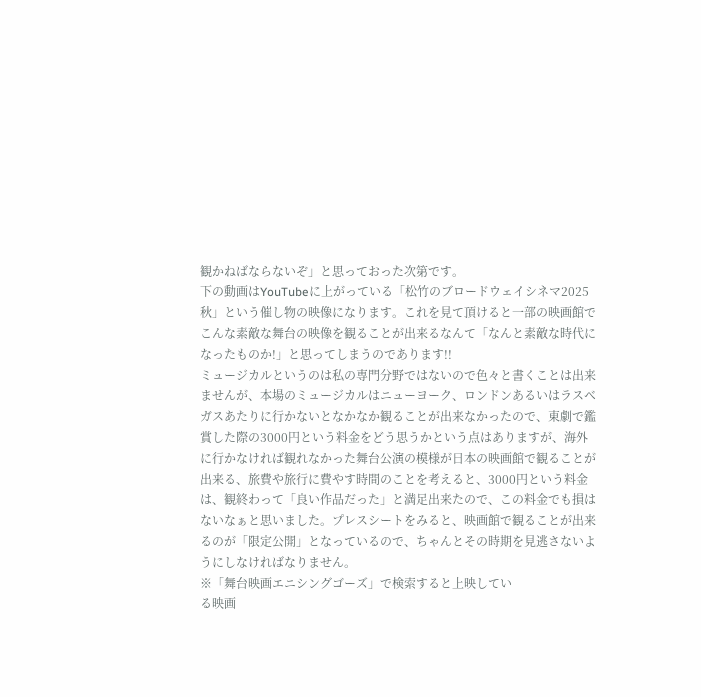観かねばならないぞ」と思っておった次第です。
下の動画はYouTubeに上がっている「松竹のブロードウェイシネマ2025秋」という催し物の映像になります。これを見て頂けると一部の映画館でこんな素敵な舞台の映像を観ることが出来るなんて「なんと素敵な時代になったものか!」と思ってしまうのであります!!
ミュージカルというのは私の専門分野ではないので色々と書くことは出来ませんが、本場のミュージカルはニューヨーク、ロンドンあるいはラスベガスあたりに行かないとなかなか観ることが出来なかったので、東劇で鑑賞した際の3000円という料金をどう思うかという点はありますが、海外に行かなければ観れなかった舞台公演の模様が日本の映画館で観ることが出来る、旅費や旅行に費やす時間のことを考えると、3000円という料金は、観終わって「良い作品だった」と満足出来たので、この料金でも損はないなぁと思いました。プレスシートをみると、映画館で観ることが出来るのが「限定公開」となっているので、ちゃんとその時期を見逃さないようにしなければなりません。
※「舞台映画エニシングゴーズ」で検索すると上映してい
る映画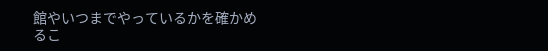館やいつまでやっているかを確かめるこ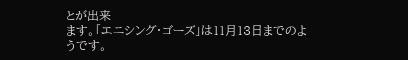とが出来
ます。「エニシング・ゴーズ」は11月13日までのよ
うです。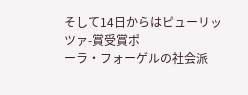そして14日からはピューリッツァ-賞受賞ポ
ーラ・フォーゲルの社会派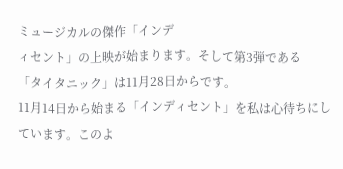ミュージカルの傑作「インデ
ィセント」の上映が始まります。そして第3弾である
「タイタニック」は11月28日からです。
11月14日から始まる「インディセント」を私は心待ちにしています。このよ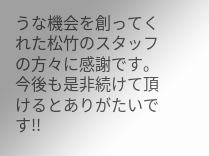うな機会を創ってくれた松竹のスタッフの方々に感謝です。今後も是非続けて頂けるとありがたいです!!